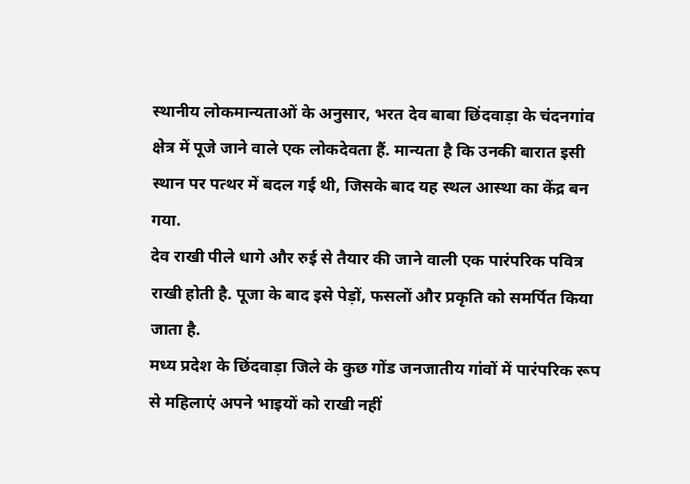स्थानीय लोकमान्यताओं के अनुसार, भरत देव बाबा छिंदवाड़ा के चंदनगांव क्षेत्र में पूजे जाने वाले एक लोकदेवता हैं. मान्यता है कि उनकी बारात इसी स्थान पर पत्थर में बदल गई थी, जिसके बाद यह स्थल आस्था का केंद्र बन गया.
देव राखी पीले धागे और रुई से तैयार की जाने वाली एक पारंपरिक पवित्र राखी होती है. पूजा के बाद इसे पेड़ों, फसलों और प्रकृति को समर्पित किया जाता है.
मध्य प्रदेश के छिंदवाड़ा जिले के कुछ गोंड जनजातीय गांवों में पारंपरिक रूप से महिलाएं अपने भाइयों को राखी नहीं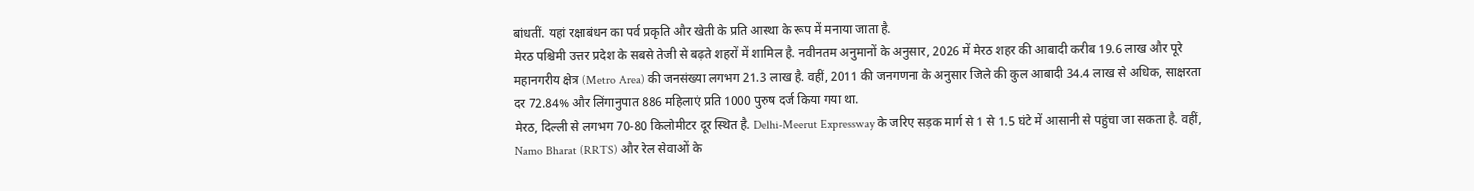बांधतीं. यहां रक्षाबंधन का पर्व प्रकृति और खेती के प्रति आस्था के रूप में मनाया जाता है.
मेरठ पश्चिमी उत्तर प्रदेश के सबसे तेजी से बढ़ते शहरों में शामिल है. नवीनतम अनुमानों के अनुसार, 2026 में मेरठ शहर की आबादी करीब 19.6 लाख और पूरे महानगरीय क्षेत्र (Metro Area) की जनसंख्या लगभग 21.3 लाख है. वहीं, 2011 की जनगणना के अनुसार जिले की कुल आबादी 34.4 लाख से अधिक, साक्षरता दर 72.84% और लिंगानुपात 886 महिलाएं प्रति 1000 पुरुष दर्ज किया गया था.
मेरठ, दिल्ली से लगभग 70-80 किलोमीटर दूर स्थित है. Delhi-Meerut Expressway के जरिए सड़क मार्ग से 1 से 1.5 घंटे में आसानी से पहुंचा जा सकता है. वहीं, Namo Bharat (RRTS) और रेल सेवाओं के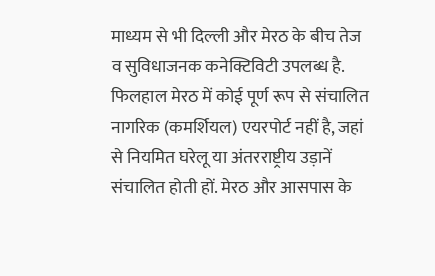माध्यम से भी दिल्ली और मेरठ के बीच तेज व सुविधाजनक कनेक्टिविटी उपलब्ध है.
फिलहाल मेरठ में कोई पूर्ण रूप से संचालित नागरिक (कमर्शियल) एयरपोर्ट नहीं है, जहां से नियमित घरेलू या अंतरराष्ट्रीय उड़ानें संचालित होती हों. मेरठ और आसपास के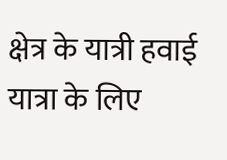क्षेत्र के यात्री हवाई यात्रा के लिए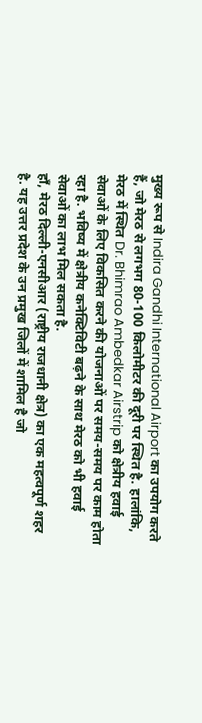मुख्य रूप से Indira Gandhi International Airport का उपयोग करते हैं, जो मेरठ से लगभग 80-100 किलोमीटर की दूरी पर स्थित है. हालांकि, मेरठ में स्थित Dr. Bhimrao Ambedkar Airstrip को क्षेत्रीय हवाई सेवाओं के लिए विकसित करने की योजनाओं पर समय-समय पर काम होता रहा है. भविष्य में क्षेत्रीय कनेक्टिविटी बढ़ने के साथ मेरठ को भी हवाई सेवाओं का लाभ मिल सकता है.
हाँ, मेरठ दिल्ली-एनसीआर (राष्ट्रीय राजधानी क्षेत्र) का एक महत्वपूर्ण शहर है. यह उत्तर प्रदेश के उन प्रमुख जिलों में शामिल है जो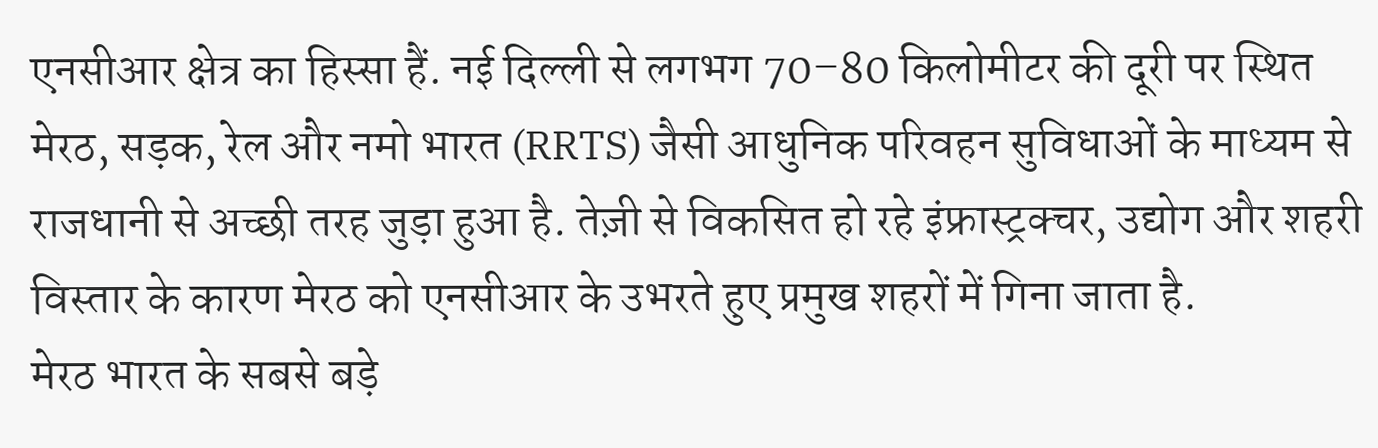एनसीआर क्षेत्र का हिस्सा हैं. नई दिल्ली से लगभग 70–80 किलोमीटर की दूरी पर स्थित मेरठ, सड़क, रेल और नमो भारत (RRTS) जैसी आधुनिक परिवहन सुविधाओं के माध्यम से राजधानी से अच्छी तरह जुड़ा हुआ है. तेज़ी से विकसित हो रहे इंफ्रास्ट्रक्चर, उद्योग और शहरी विस्तार के कारण मेरठ को एनसीआर के उभरते हुए प्रमुख शहरों में गिना जाता है.
मेरठ भारत के सबसे बड़े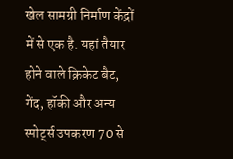खेल सामग्री निर्माण केंद्रों में से एक है. यहां तैयार होने वाले क्रिकेट बैट, गेंद, हॉकी और अन्य स्पोर्ट्स उपकरण 70 से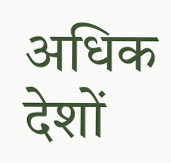अधिक देशों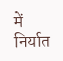में निर्यात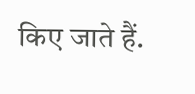किए जाते हैं.